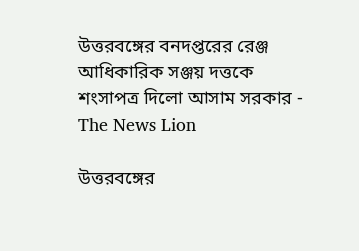উত্তরবঙ্গের বনদপ্তরের রেঞ্জ আধিকারিক সঞ্জয় দত্তকে শংসাপত্র দিলো আসাম সরকার - The News Lion

উত্তরবঙ্গের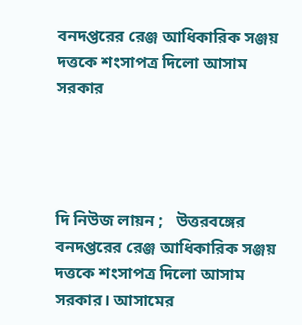বনদপ্তরের রেঞ্জ আধিকারিক সঞ্জয় দত্তকে শংসাপত্র দিলো আসাম সরকার




দি নিউজ লায়ন ;   উত্তরবঙ্গের বনদপ্তরের রেঞ্জ আধিকারিক সঞ্জয় দত্তকে শংসাপত্র দিলো আসাম সরকার। আসামের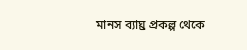মানস ব্যাঘ্র প্রকল্প থেকে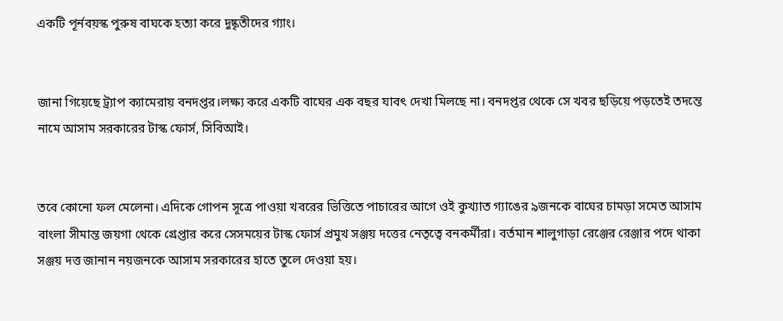একটি পূর্নবয়স্ক পুরুষ বাঘকে হত্যা করে দুষ্কৃতীদের গ্যাং।


জানা গিয়েছে ট্র্যাপ ক্যামেরায় বনদপ্তর।লক্ষ্য করে একটি বাঘের এক বছর যাবৎ দেখা মিলছে না। বনদপ্তর থেকে সে খবর ছড়িয়ে পড়তেই তদন্তে নামে আসাম সরকারের টাস্ক ফোর্স, সিবিআই।


তবে কোনো ফল মেলেনা। এদিকে গোপন সূত্রে পাওয়া খবরের ভিত্তিতে পাচারের আগে ওই কুখ্যাত গ্যাঙের ৯জনকে বাঘের চামড়া সমেত আসাম বাংলা সীমান্ত জয়গা থেকে গ্রেপ্তার করে সেসময়ের টাস্ক ফোর্স প্রমুখ সঞ্জয় দত্তের নেতৃত্বে বনকর্মীরা। বর্তমান শালুগাড়া রেঞ্জের রেঞ্জার পদে থাকা সঞ্জয় দত্ত জানান নয়জনকে আসাম সরকারের হাতে তুলে দেওয়া হয়।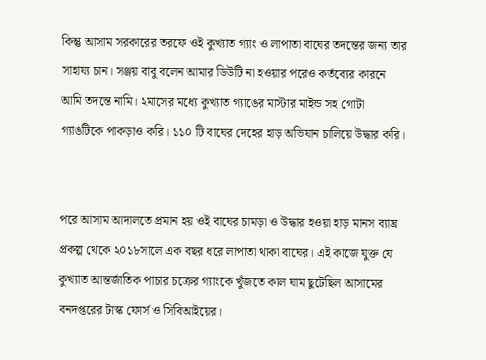কিন্তু আসাম সরকারের তরফে ওই কুখ্যাত গ্যাং ও লাপাতা বাঘের তদন্তের জন্য তার সাহায্য চান। সঞ্জয় বাবু বলেন আমার ডিউটি না হওয়ার পরেও কর্তব্যের কারনে আমি তদন্তে নামি। ২মাসের মধ্যে কুখ্যাত গ্যাঙের মাস্টার মাইন্ড সহ গোটা গ্যাঙটিকে পাকড়াও করি। ১১০ টি বাঘের দেহের হাড় অভিযান চালিয়ে উদ্ধার করি।


পরে আসাম আদালতে প্রমান হয় ওই বাঘের চামড়া ও উদ্ধার হওয়া হাড় মানস ব্যাঘ্র প্রকল্প থেকে ২০১৮সালে এক বছর ধরে লাপাতা থাকা বাঘের। এই কাজে যুক্ত যে কুখ্যাত আন্তর্জাতিক পাচার চক্রের গ্যাংকে খুঁজতে কাল ঘাম ছুটেছিল আসামের বনদপ্তরের টাস্ক ফোর্স ও সিবিআইয়ের।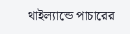থাইল্যান্ডে পাচারের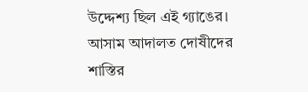উদ্দেশ্য ছিল এই গ্যাঙের। আসাম আদালত দোষীদের শাস্তির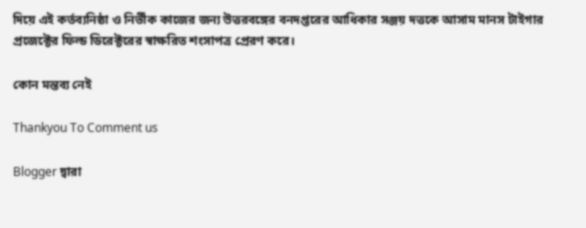দিয়ে এই কর্তব্যনিষ্ঠা ও নির্ভীক কাজের জন্য উত্তরবঙ্গের বনদপ্তরের আধিকার সঞ্জয় দত্তকে আসাম মানস টাইগার প্রজেক্টের ফিল্ড ডিরেক্টরের স্বাক্ষরিত শংসাপত্র প্রেরণ করে।

কোন মন্তব্য নেই

Thankyou To Comment us

Blogger দ্বারা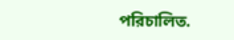পরিচালিত.